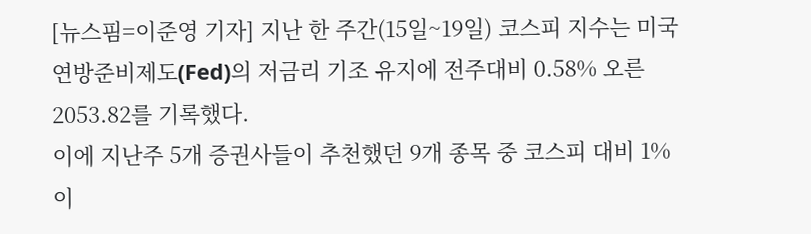[뉴스핌=이준영 기자] 지난 한 주간(15일~19일) 코스피 지수는 미국 연방준비제도(Fed)의 저금리 기조 유지에 전주대비 0.58% 오른 2053.82를 기록했다.
이에 지난주 5개 증권사들이 추천했던 9개 종목 중 코스피 대비 1% 이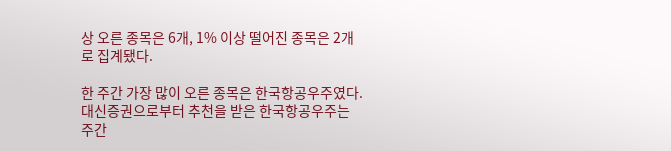상 오른 종목은 6개, 1% 이상 떨어진 종목은 2개로 집계됐다.

한 주간 가장 많이 오른 종목은 한국항공우주였다. 대신증권으로부터 추천을 받은 한국항공우주는 주간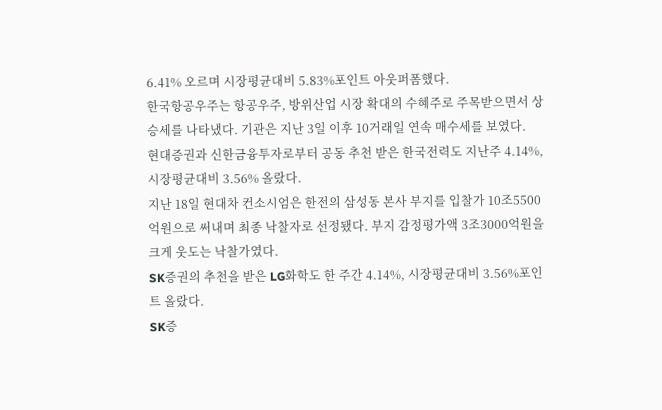6.41% 오르며 시장평균대비 5.83%포인트 아웃퍼폼했다.
한국항공우주는 항공우주, 방위산업 시장 확대의 수혜주로 주목받으면서 상승세를 나타냈다. 기관은 지난 3일 이후 10거래일 연속 매수세를 보였다.
현대증권과 신한금융투자로부터 공동 추천 받은 한국전력도 지난주 4.14%, 시장평균대비 3.56% 올랐다.
지난 18일 현대차 컨소시엄은 한전의 삼성동 본사 부지를 입찰가 10조5500억원으로 써내며 최종 낙찰자로 선정됐다. 부지 감정평가액 3조3000억원을 크게 웃도는 낙찰가였다.
SK증권의 추천을 받은 LG화학도 한 주간 4.14%, 시장평균대비 3.56%포인트 올랐다.
SK증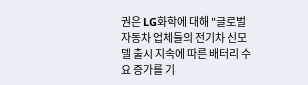권은 LG화학에 대해 "글로벌 자동차 업체들의 전기차 신모델 출시 지속에 따른 배터리 수요 증가를 기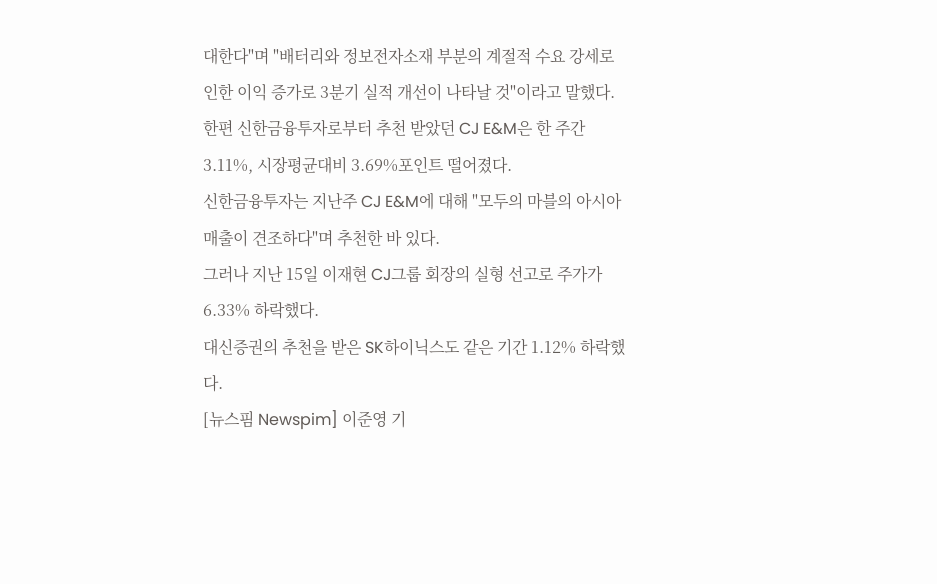대한다"며 "배터리와 정보전자소재 부분의 계절적 수요 강세로 인한 이익 증가로 3분기 실적 개선이 나타날 것"이라고 말했다.
한편 신한금융투자로부터 추천 받았던 CJ E&M은 한 주간 3.11%, 시장평균대비 3.69%포인트 떨어졌다.
신한금융투자는 지난주 CJ E&M에 대해 "모두의 마블의 아시아 매출이 견조하다"며 추천한 바 있다.
그러나 지난 15일 이재현 CJ그룹 회장의 실형 선고로 주가가 6.33% 하락했다.
대신증권의 추천을 받은 SK하이닉스도 같은 기간 1.12% 하락했다.
[뉴스핌 Newspim] 이준영 기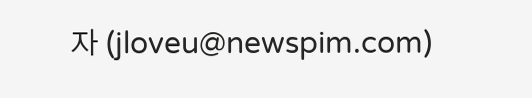자 (jloveu@newspim.com)